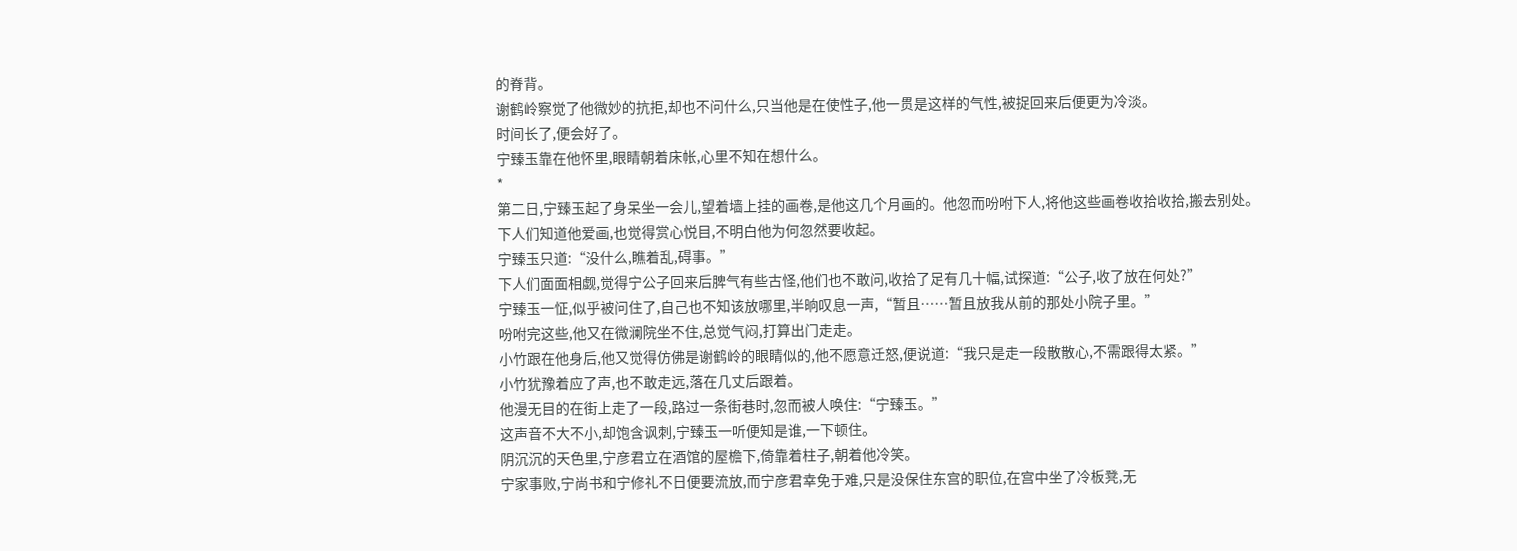的脊背。
谢鹤岭察觉了他微妙的抗拒,却也不问什么,只当他是在使性子,他一贯是这样的气性,被捉回来后便更为冷淡。
时间长了,便会好了。
宁臻玉靠在他怀里,眼睛朝着床帐,心里不知在想什么。
*
第二日,宁臻玉起了身呆坐一会儿,望着墙上挂的画卷,是他这几个月画的。他忽而吩咐下人,将他这些画卷收拾收拾,搬去别处。
下人们知道他爱画,也觉得赏心悦目,不明白他为何忽然要收起。
宁臻玉只道:“没什么,瞧着乱,碍事。”
下人们面面相觑,觉得宁公子回来后脾气有些古怪,他们也不敢问,收拾了足有几十幅,试探道:“公子,收了放在何处?”
宁臻玉一怔,似乎被问住了,自己也不知该放哪里,半晌叹息一声,“暂且……暂且放我从前的那处小院子里。”
吩咐完这些,他又在微澜院坐不住,总觉气闷,打算出门走走。
小竹跟在他身后,他又觉得仿佛是谢鹤岭的眼睛似的,他不愿意迁怒,便说道:“我只是走一段散散心,不需跟得太紧。”
小竹犹豫着应了声,也不敢走远,落在几丈后跟着。
他漫无目的在街上走了一段,路过一条街巷时,忽而被人唤住:“宁臻玉。”
这声音不大不小,却饱含讽刺,宁臻玉一听便知是谁,一下顿住。
阴沉沉的天色里,宁彦君立在酒馆的屋檐下,倚靠着柱子,朝着他冷笑。
宁家事败,宁尚书和宁修礼不日便要流放,而宁彦君幸免于难,只是没保住东宫的职位,在宫中坐了冷板凳,无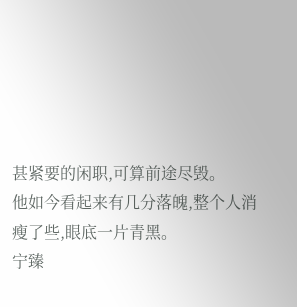甚紧要的闲职,可算前途尽毁。
他如今看起来有几分落魄,整个人消瘦了些,眼底一片青黑。
宁臻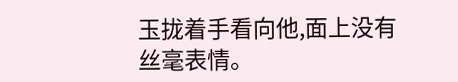玉拢着手看向他,面上没有丝毫表情。